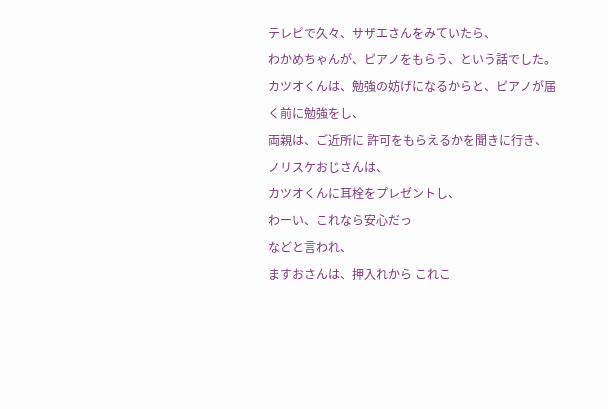テレビで久々、サザエさんをみていたら、
わかめちゃんが、ピアノをもらう、という話でした。
カツオくんは、勉強の妨げになるからと、ピアノが届く前に勉強をし、
両親は、ご近所に 許可をもらえるかを聞きに行き、
ノリスケおじさんは、
カツオくんに耳栓をプレゼントし、
わーい、これなら安心だっ
などと言われ、
ますおさんは、押入れから これこ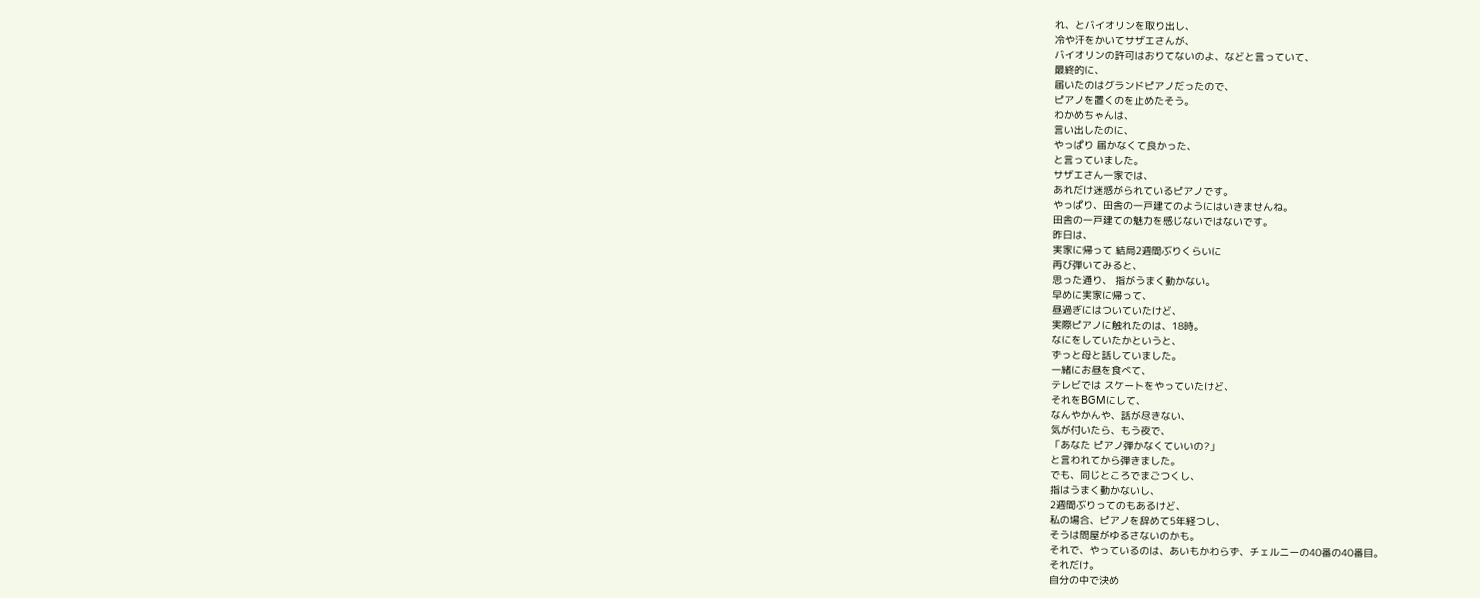れ、とバイオリンを取り出し、
冷や汗をかいてサザエさんが、
バイオリンの許可はおりてないのよ、などと言っていて、
最終的に、
届いたのはグランドピアノだったので、
ピアノを置くのを止めたそう。
わかめちゃんは、
言い出したのに、
やっぱり 届かなくて良かった、
と言っていました。
サザエさん一家では、
あれだけ迷惑がられているピアノです。
やっぱり、田舎の一戸建てのようにはいきませんね。
田舎の一戸建ての魅力を感じないではないです。
昨日は、
実家に帰って 結局2週間ぶりくらいに
再び弾いてみると、
思った通り、 指がうまく動かない。
早めに実家に帰って、
昼過ぎにはついていたけど、
実際ピアノに触れたのは、18時。
なにをしていたかというと、
ずっと母と話していました。
一緒にお昼を食べて、
テレビでは スケートをやっていたけど、
それをBGMにして、
なんやかんや、話が尽きない、
気が付いたら、もう夜で、
「あなた ピアノ弾かなくていいの?」
と言われてから弾きました。
でも、同じところでまごつくし、
指はうまく動かないし、
2週間ぶりってのもあるけど、
私の場合、ピアノを辞めて5年経つし、
そうは問屋がゆるさないのかも。
それで、やっているのは、あいもかわらず、チェルニーの40番の40番目。
それだけ。
自分の中で決め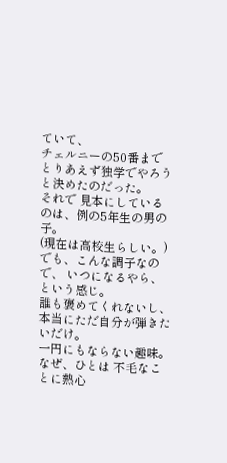ていて、
チェルニーの50番までとりあえず独学でやろうと決めたのだった。
それで 見本にしているのは、例の5年生の男の子。
(現在は高校生らしい。)
でも、こんな調子なので、 いつになるやら、という感じ。
誰も褒めてくれないし、
本当にただ自分が弾きたいだけ。
一円にもならない趣味。
なぜ、ひとは 不毛なことに熱心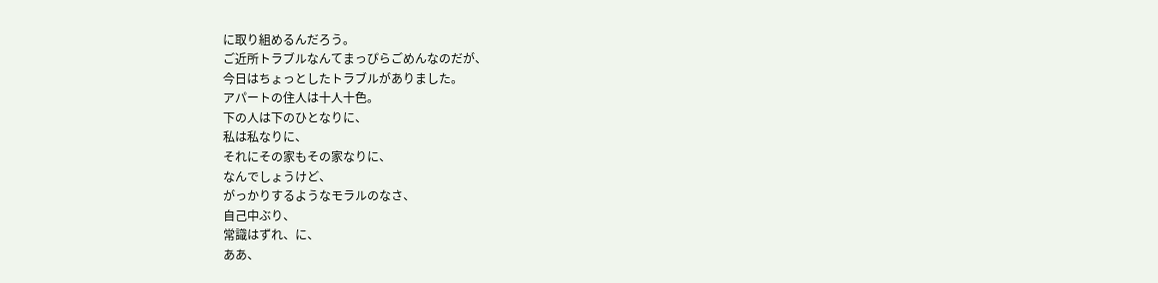に取り組めるんだろう。
ご近所トラブルなんてまっぴらごめんなのだが、
今日はちょっとしたトラブルがありました。
アパートの住人は十人十色。
下の人は下のひとなりに、
私は私なりに、
それにその家もその家なりに、
なんでしょうけど、
がっかりするようなモラルのなさ、
自己中ぶり、
常識はずれ、に、
ああ、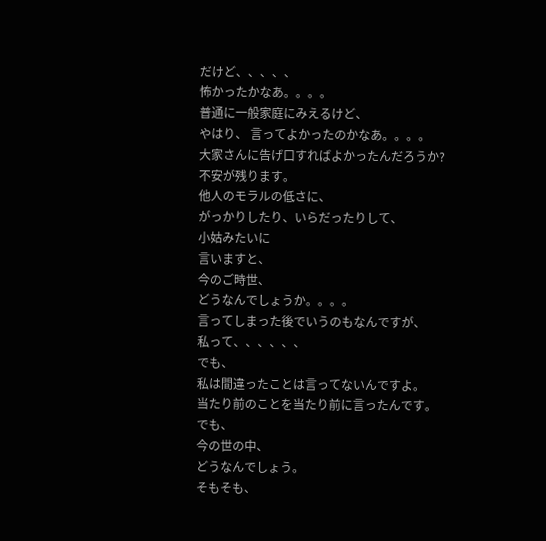だけど、、、、、
怖かったかなあ。。。。
普通に一般家庭にみえるけど、
やはり、 言ってよかったのかなあ。。。。
大家さんに告げ口すればよかったんだろうか?
不安が残ります。
他人のモラルの低さに、
がっかりしたり、いらだったりして、
小姑みたいに
言いますと、
今のご時世、
どうなんでしょうか。。。。
言ってしまった後でいうのもなんですが、
私って、、、、、、
でも、
私は間違ったことは言ってないんですよ。
当たり前のことを当たり前に言ったんです。
でも、
今の世の中、
どうなんでしょう。
そもそも、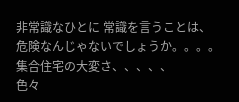非常識なひとに 常識を言うことは、
危険なんじゃないでしょうか。。。。
集合住宅の大変さ、、、、、
色々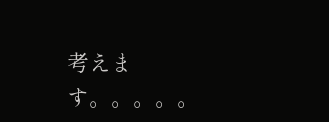考えます。。。。。